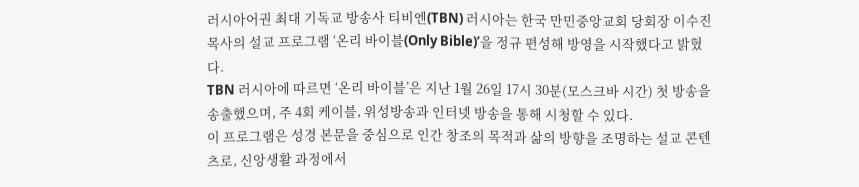러시아어권 최대 기독교 방송사 티비엔(TBN) 러시아는 한국 만민중앙교회 당회장 이수진 목사의 설교 프로그램 ‘온리 바이블(Only Bible)’을 정규 편성해 방영을 시작했다고 밝혔다.
TBN 러시아에 따르면 ‘온리 바이블’은 지난 1월 26일 17시 30분(모스크바 시간) 첫 방송을 송출했으며, 주 4회 케이블, 위성방송과 인터넷 방송을 통해 시청할 수 있다.
이 프로그램은 성경 본문을 중심으로 인간 창조의 목적과 삶의 방향을 조명하는 설교 콘텐츠로, 신앙생활 과정에서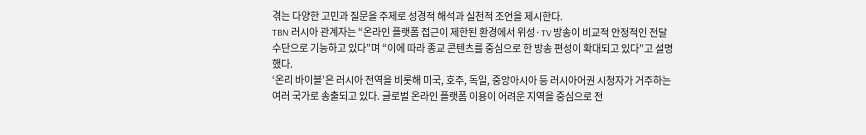겪는 다양한 고민과 질문을 주제로 성경적 해석과 실천적 조언을 제시한다.
TBN 러시아 관계자는 “온라인 플랫폼 접근이 제한된 환경에서 위성·TV 방송이 비교적 안정적인 전달 수단으로 기능하고 있다”며 “이에 따라 종교 콘텐츠를 중심으로 한 방송 편성이 확대되고 있다”고 설명했다.
‘온리 바이블’은 러시아 전역을 비롯해 미국, 호주, 독일, 중앙아시아 등 러시아어권 시청자가 거주하는 여러 국가로 송출되고 있다. 글로벌 온라인 플랫폼 이용이 어려운 지역을 중심으로 전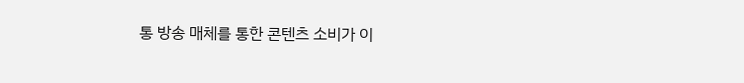통 방송 매체를 통한 콘텐츠 소비가 이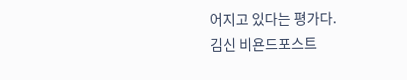어지고 있다는 평가다.
김신 비욘드포스트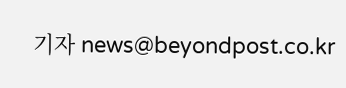기자 news@beyondpost.co.kr